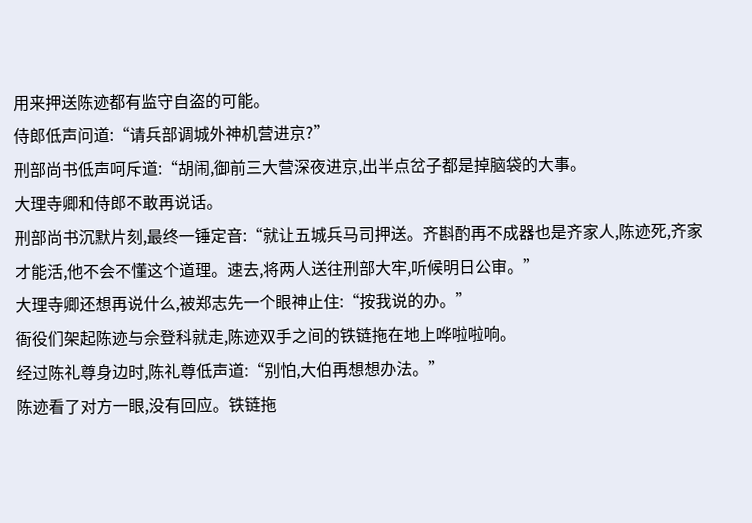用来押送陈迹都有监守自盗的可能。
侍郎低声问道:“请兵部调城外神机营进京?”
刑部尚书低声呵斥道:“胡闹,御前三大营深夜进京,出半点岔子都是掉脑袋的大事。
大理寺卿和侍郎不敢再说话。
刑部尚书沉默片刻,最终一锤定音:“就让五城兵马司押送。齐斟酌再不成器也是齐家人,陈迹死,齐家才能活,他不会不懂这个道理。速去,将两人送往刑部大牢,听候明日公审。”
大理寺卿还想再说什么,被郑志先一个眼神止住:“按我说的办。”
衙役们架起陈迹与佘登科就走,陈迹双手之间的铁链拖在地上哗啦啦响。
经过陈礼尊身边时,陈礼尊低声道:“别怕,大伯再想想办法。”
陈迹看了对方一眼,没有回应。铁链拖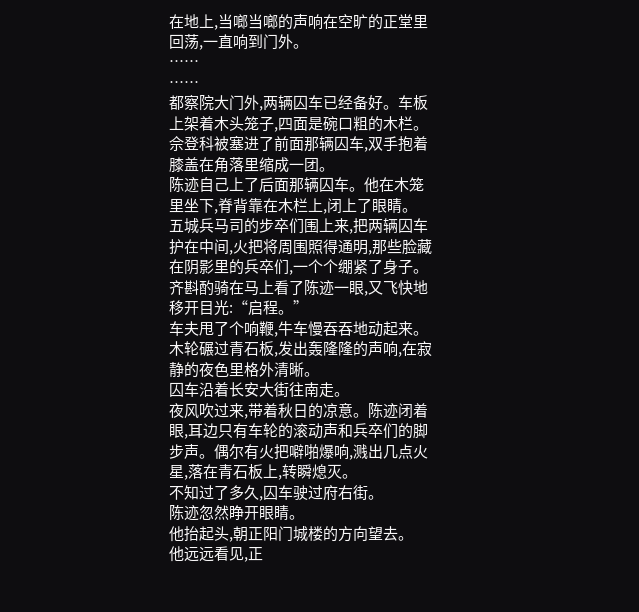在地上,当啷当啷的声响在空旷的正堂里回荡,一直响到门外。
……
……
都察院大门外,两辆囚车已经备好。车板上架着木头笼子,四面是碗口粗的木栏。
佘登科被塞进了前面那辆囚车,双手抱着膝盖在角落里缩成一团。
陈迹自己上了后面那辆囚车。他在木笼里坐下,脊背靠在木栏上,闭上了眼睛。
五城兵马司的步卒们围上来,把两辆囚车护在中间,火把将周围照得通明,那些脸藏在阴影里的兵卒们,一个个绷紧了身子。
齐斟酌骑在马上看了陈迹一眼,又飞快地移开目光:“启程。”
车夫甩了个响鞭,牛车慢吞吞地动起来。木轮碾过青石板,发出轰隆隆的声响,在寂静的夜色里格外清晰。
囚车沿着长安大街往南走。
夜风吹过来,带着秋日的凉意。陈迹闭着眼,耳边只有车轮的滚动声和兵卒们的脚步声。偶尔有火把噼啪爆响,溅出几点火星,落在青石板上,转瞬熄灭。
不知过了多久,囚车驶过府右街。
陈迹忽然睁开眼睛。
他抬起头,朝正阳门城楼的方向望去。
他远远看见,正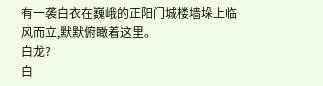有一袭白衣在巍峨的正阳门城楼墙垛上临风而立,默默俯瞰着这里。
白龙?
白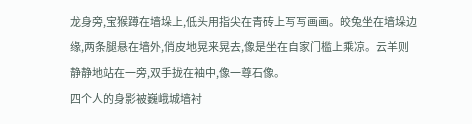龙身旁,宝猴蹲在墙垛上,低头用指尖在青砖上写写画画。皎兔坐在墙垛边缘,两条腿悬在墙外,俏皮地晃来晃去,像是坐在自家门槛上乘凉。云羊则静静地站在一旁,双手拢在袖中,像一尊石像。
四个人的身影被巍峨城墙衬